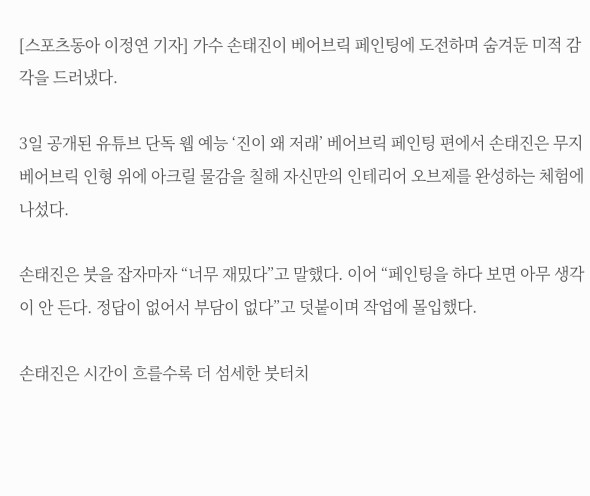[스포츠동아 이정연 기자] 가수 손태진이 베어브릭 페인팅에 도전하며 숨겨둔 미적 감각을 드러냈다.

3일 공개된 유튜브 단독 웹 예능 ‘진이 왜 저래’ 베어브릭 페인팅 편에서 손태진은 무지 베어브릭 인형 위에 아크릴 물감을 칠해 자신만의 인테리어 오브제를 완성하는 체험에 나섰다.

손태진은 붓을 잡자마자 “너무 재밌다”고 말했다. 이어 “페인팅을 하다 보면 아무 생각이 안 든다. 정답이 없어서 부담이 없다”고 덧붙이며 작업에 몰입했다.

손태진은 시간이 흐를수록 더 섬세한 붓터치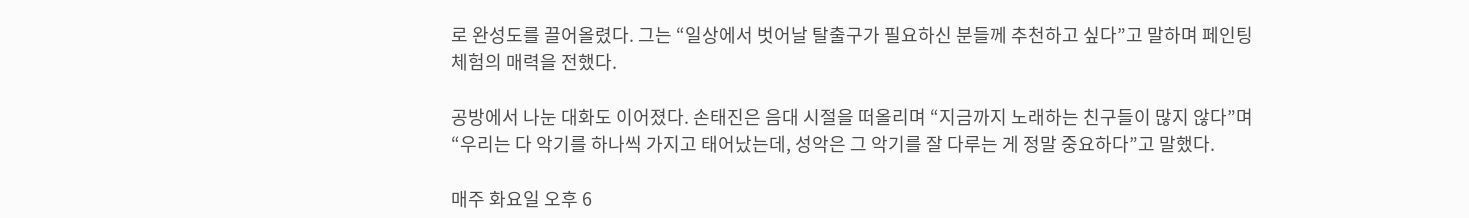로 완성도를 끌어올렸다. 그는 “일상에서 벗어날 탈출구가 필요하신 분들께 추천하고 싶다”고 말하며 페인팅 체험의 매력을 전했다.

공방에서 나눈 대화도 이어졌다. 손태진은 음대 시절을 떠올리며 “지금까지 노래하는 친구들이 많지 않다”며 “우리는 다 악기를 하나씩 가지고 태어났는데, 성악은 그 악기를 잘 다루는 게 정말 중요하다”고 말했다.

매주 화요일 오후 6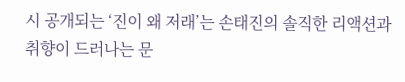시 공개되는 ‘진이 왜 저래’는 손태진의 솔직한 리액션과 취향이 드러나는 문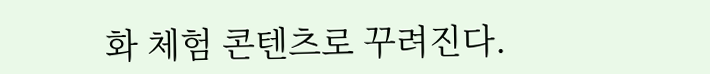화 체험 콘텐츠로 꾸려진다.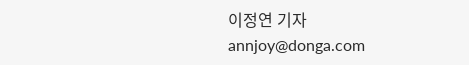이정연 기자 annjoy@donga.com